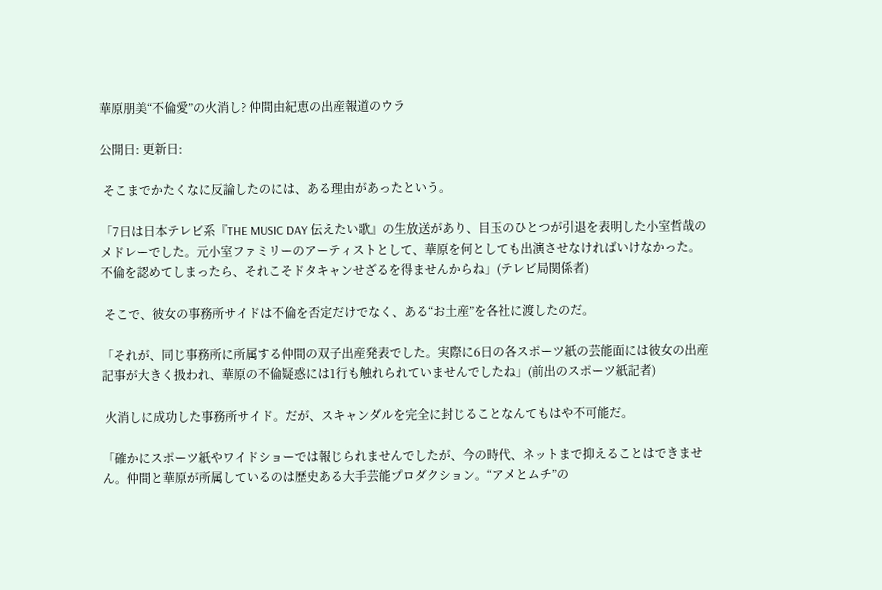華原朋美“不倫愛”の火消し? 仲間由紀恵の出産報道のウラ

公開日: 更新日:

 そこまでかたくなに反論したのには、ある理由があったという。

「7日は日本テレビ系『THE MUSIC DAY 伝えたい歌』の生放送があり、目玉のひとつが引退を表明した小室哲哉のメドレーでした。元小室ファミリーのアーティストとして、華原を何としても出演させなければいけなかった。不倫を認めてしまったら、それこそドタキャンせざるを得ませんからね」(テレビ局関係者)

 そこで、彼女の事務所サイドは不倫を否定だけでなく、ある“お土産”を各社に渡したのだ。

「それが、同じ事務所に所属する仲間の双子出産発表でした。実際に6日の各スポーツ紙の芸能面には彼女の出産記事が大きく扱われ、華原の不倫疑惑には1行も触れられていませんでしたね」(前出のスポーツ紙記者)

 火消しに成功した事務所サイド。だが、スキャンダルを完全に封じることなんてもはや不可能だ。

「確かにスポーツ紙やワイドショーでは報じられませんでしたが、今の時代、ネットまで抑えることはできません。仲間と華原が所属しているのは歴史ある大手芸能プロダクション。“アメとムチ”の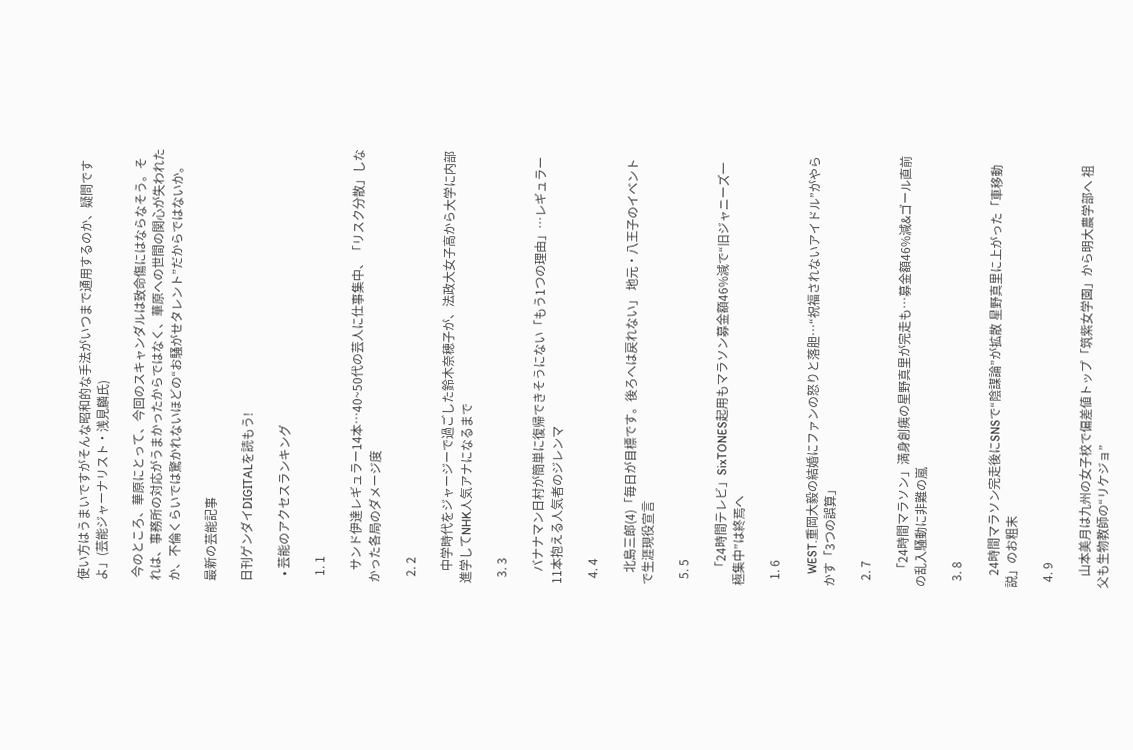使い方はうまいですがそんな昭和的な手法がいつまで通用するのか、疑問ですよ」(芸能ジャーナリスト・浅見麟氏)

 今のところ、華原にとって、今回のスキャンダルは致命傷にはならなそう。それは、事務所の対応がうまかったからではなく、華原への世間の関心が失われたか、不倫くらいでは驚かれないほどの“お騒がせタレント”だからではないか。

最新の芸能記事

日刊ゲンダイDIGITALを読もう!

  • 芸能のアクセスランキング

  1. 1

    サンド伊達レギュラー14本…40~50代の芸人に仕事集中、「リスク分散」しなかった各局のダメージ度

  2. 2

    中学時代をジャージーで過ごした鈴木奈穂子が、法政大女子高から大学に内部進学してNHK人気アナになるまで

  3. 3

    バナナマン日村が簡単に復帰できそうにない「もう1つの理由」…レギュラー11本抱える人気者のジレンマ

  4. 4

    北島三郎(4)「毎日が目標です。後ろへは戻れない」 地元・八王子のイベントで生涯現役宣言

  5. 5

    「24時間テレビ」SixTONES起用もマラソン募金額46%減で“旧ジャニーズ一極集中”は終焉へ

  1. 6

    WEST.重岡大毅の結婚にファンの怒りと落胆…“祝福されないアイドル”がやらかす「3つの誤算」

  2. 7

    「24時間マラソン」満身創痍の星野真里が完走も…募金額46%減&ゴール直前の乱入騒動に非難の嵐

  3. 8

    24時間マラソン完走後にSNSで“陰謀論”が拡散 星野真里に上がった「車移動説」のお粗末

  4. 9

    山本美月は九州の女子校で偏差値トップ「筑紫女学園」から明大農学部へ 祖父も生物教師の“リケジョ”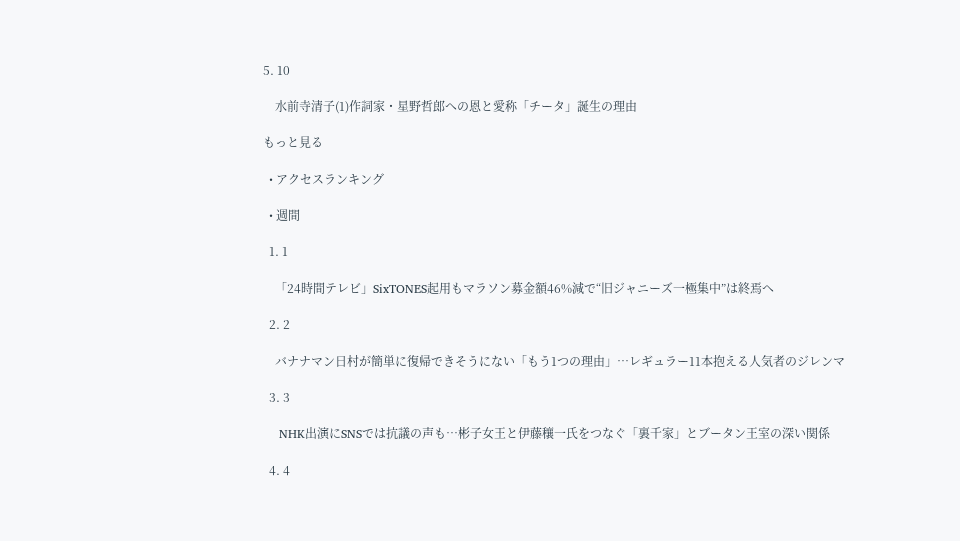5. 10

    水前寺清子(1)作詞家・星野哲郎への恩と愛称「チータ」誕生の理由

もっと見る

  • アクセスランキング

  • 週間

  1. 1

    「24時間テレビ」SixTONES起用もマラソン募金額46%減で“旧ジャニーズ一極集中”は終焉へ

  2. 2

    バナナマン日村が簡単に復帰できそうにない「もう1つの理由」…レギュラー11本抱える人気者のジレンマ

  3. 3

    NHK出演にSNSでは抗議の声も…彬子女王と伊藤穰一氏をつなぐ「裏千家」とブータン王室の深い関係

  4. 4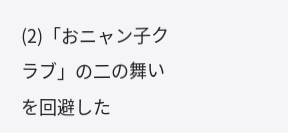(2)「おニャン子クラブ」の二の舞いを回避した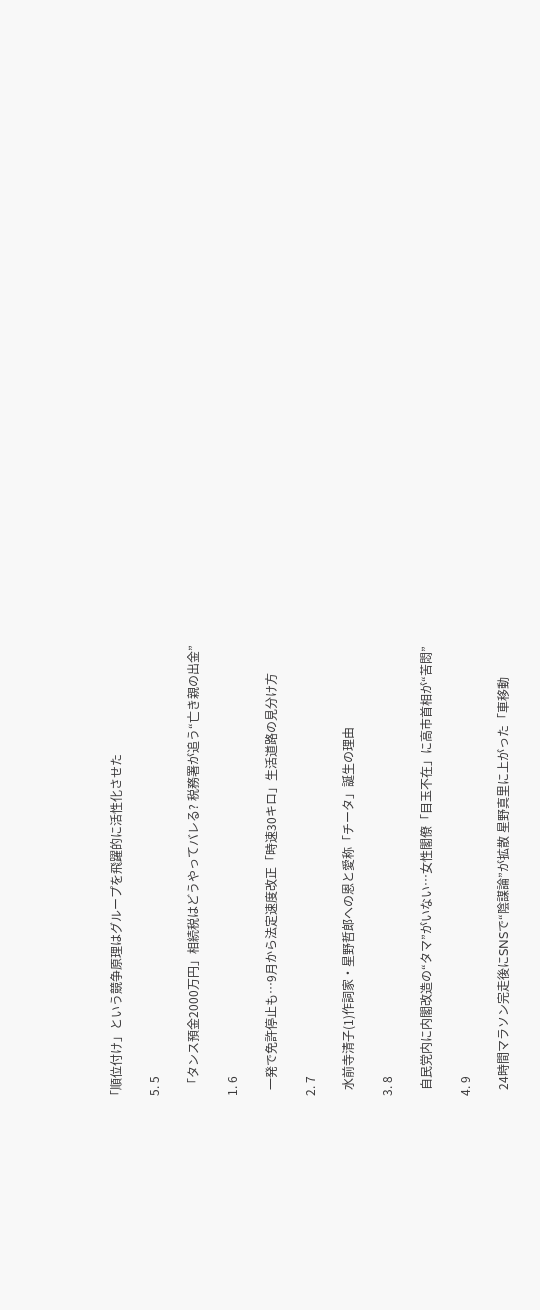「順位付け」という競争原理はグループを飛躍的に活性化させた

  5. 5

    「タンス預金2000万円」相続税はどうやってバレる? 税務署が追う“亡き親の出金”

  1. 6

    一発で免許停止も…9月から法定速度改正「時速30キロ」生活道路の見分け方

  2. 7

    水前寺清子(1)作詞家・星野哲郎への恩と愛称「チータ」誕生の理由

  3. 8

    自民党内に内閣改造の“タマ”がいない…女性閣僚「目玉不在」に高市首相が“苦悶”

  4. 9

    24時間マラソン完走後にSNSで“陰謀論”が拡散 星野真里に上がった「車移動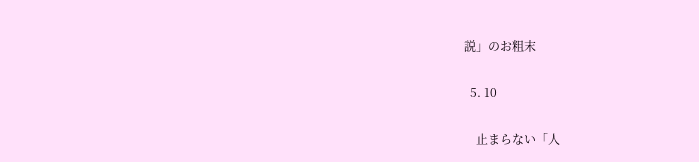説」のお粗末

  5. 10

    止まらない「人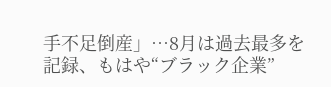手不足倒産」…8月は過去最多を記録、もはや“ブラック企業”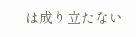は成り立たない